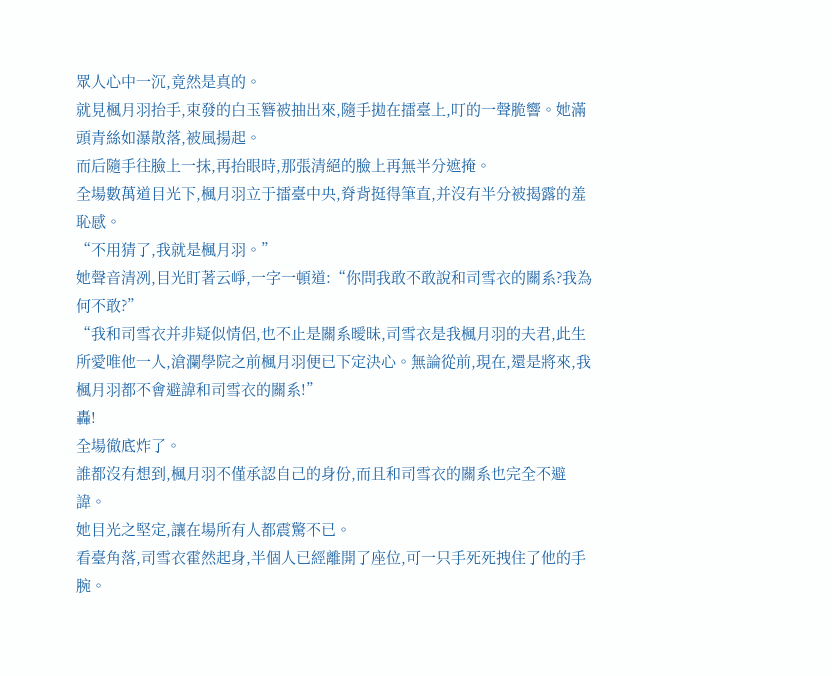眾人心中一沉,竟然是真的。
就見楓月羽抬手,束發的白玉簪被抽出來,隨手拋在擂臺上,叮的一聲脆響。她滿頭青絲如瀑散落,被風揚起。
而后隨手往臉上一抹,再抬眼時,那張清絕的臉上再無半分遮掩。
全場數萬道目光下,楓月羽立于擂臺中央,脊背挺得筆直,并沒有半分被揭露的羞恥感。
“不用猜了,我就是楓月羽。”
她聲音清冽,目光盯著云崢,一字一頓道:“你問我敢不敢說和司雪衣的關系?我為何不敢?”
“我和司雪衣并非疑似情侶,也不止是關系曖昧,司雪衣是我楓月羽的夫君,此生所愛唯他一人,滄瀾學院之前楓月羽便已下定決心。無論從前,現在,還是將來,我楓月羽都不會避諱和司雪衣的關系!”
轟!
全場徹底炸了。
誰都沒有想到,楓月羽不僅承認自己的身份,而且和司雪衣的關系也完全不避諱。
她目光之堅定,讓在場所有人都震驚不已。
看臺角落,司雪衣霍然起身,半個人已經離開了座位,可一只手死死拽住了他的手腕。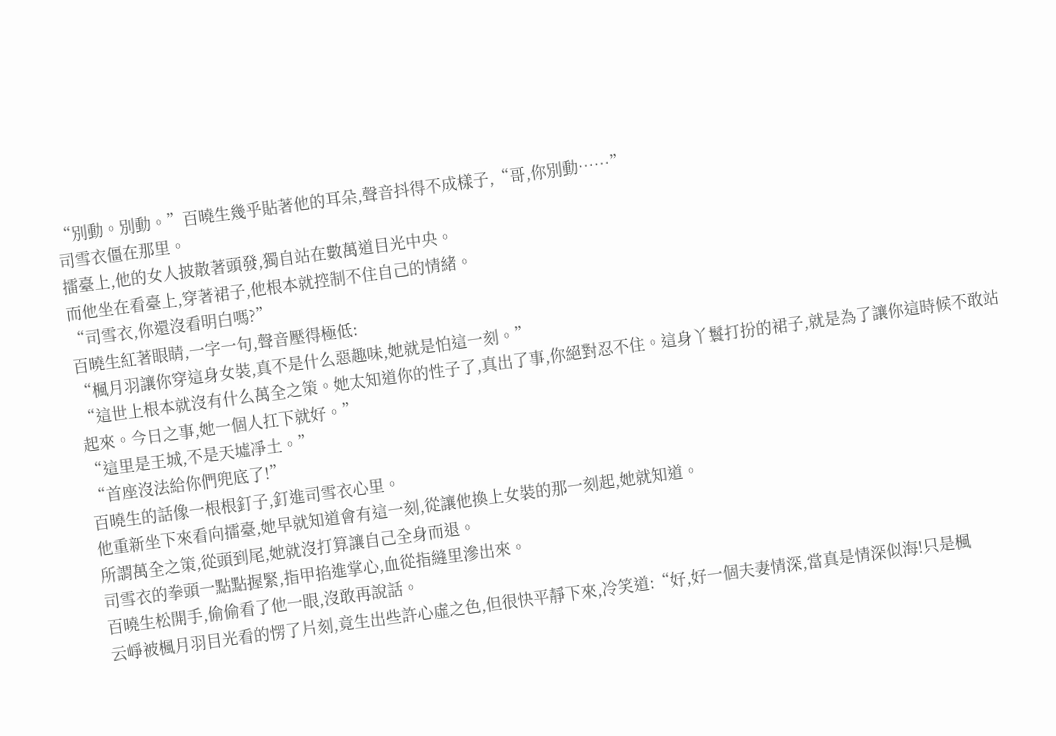“別動。別動。”百曉生幾乎貼著他的耳朵,聲音抖得不成樣子,“哥,你別動……”
司雪衣僵在那里。
擂臺上,他的女人披散著頭發,獨自站在數萬道目光中央。
而他坐在看臺上,穿著裙子,他根本就控制不住自己的情緒。
“司雪衣,你還沒看明白嗎?”
百曉生紅著眼睛,一字一句,聲音壓得極低:
“楓月羽讓你穿這身女裝,真不是什么惡趣味,她就是怕這一刻。”
“這世上根本就沒有什么萬全之策。她太知道你的性子了,真出了事,你絕對忍不住。這身丫鬟打扮的裙子,就是為了讓你這時候不敢站起來。今日之事,她一個人扛下就好。”
“這里是王城,不是天墟凈土。”
“首座沒法給你們兜底了!”
百曉生的話像一根根釘子,釘進司雪衣心里。
他重新坐下來看向擂臺,她早就知道會有這一刻,從讓他換上女裝的那一刻起,她就知道。
所謂萬全之策,從頭到尾,她就沒打算讓自己全身而退。
司雪衣的拳頭一點點握緊,指甲掐進掌心,血從指縫里滲出來。
百曉生松開手,偷偷看了他一眼,沒敢再說話。
云崢被楓月羽目光看的愣了片刻,竟生出些許心虛之色,但很快平靜下來,冷笑道:“好,好一個夫妻情深,當真是情深似海!只是楓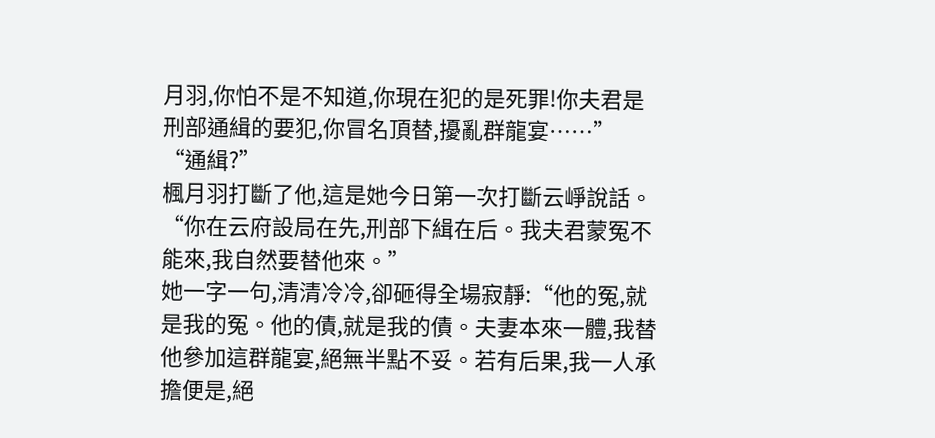月羽,你怕不是不知道,你現在犯的是死罪!你夫君是刑部通緝的要犯,你冒名頂替,擾亂群龍宴……”
“通緝?”
楓月羽打斷了他,這是她今日第一次打斷云崢說話。
“你在云府設局在先,刑部下緝在后。我夫君蒙冤不能來,我自然要替他來。”
她一字一句,清清冷冷,卻砸得全場寂靜:“他的冤,就是我的冤。他的債,就是我的債。夫妻本來一體,我替他參加這群龍宴,絕無半點不妥。若有后果,我一人承擔便是,絕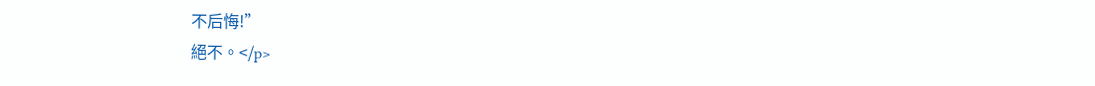不后悔!”
絕不。</p>